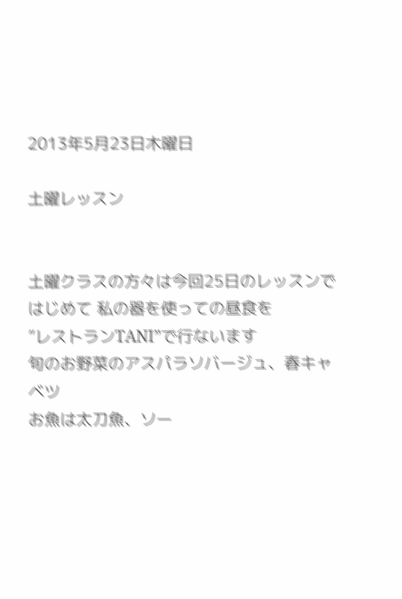2013年5月23日木曜日

土曜レッスン


土曜クラスの方々は今回25日のレッスンで
はじめて 私の器を使っての昼食を
”レストランTANI”で行ないます
旬のお野菜のアスパラソバージュ、春キャベツ
お魚は太刀魚、ソー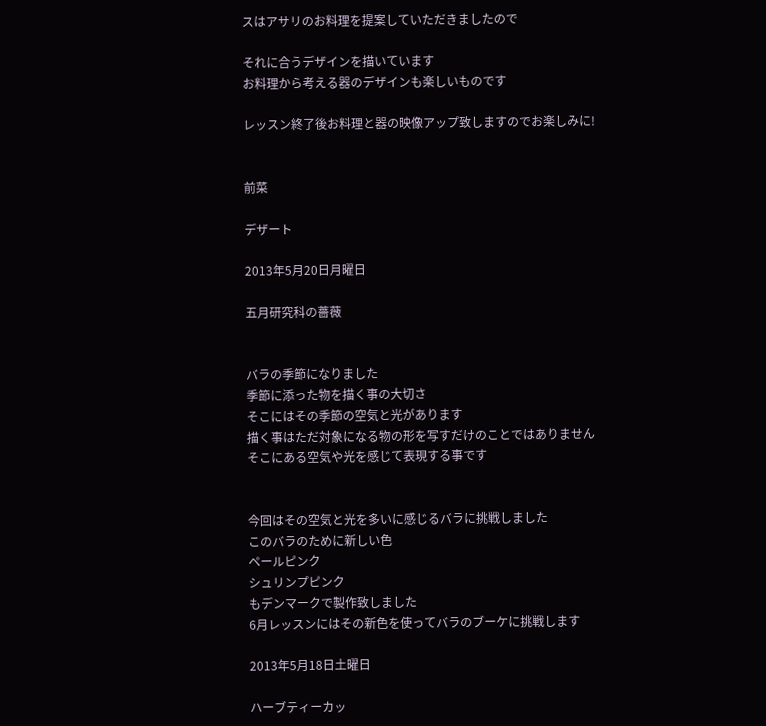スはアサリのお料理を提案していただきましたので

それに合うデザインを描いています
お料理から考える器のデザインも楽しいものです

レッスン終了後お料理と器の映像アップ致しますのでお楽しみに!


前菜

デザート

2013年5月20日月曜日

五月研究科の薔薇


バラの季節になりました
季節に添った物を描く事の大切さ
そこにはその季節の空気と光があります
描く事はただ対象になる物の形を写すだけのことではありません
そこにある空気や光を感じて表現する事です


今回はその空気と光を多いに感じるバラに挑戦しました
このバラのために新しい色
ペールピンク
シュリンプピンク
もデンマークで製作致しました
6月レッスンにはその新色を使ってバラのブーケに挑戦します

2013年5月18日土曜日

ハーブティーカッ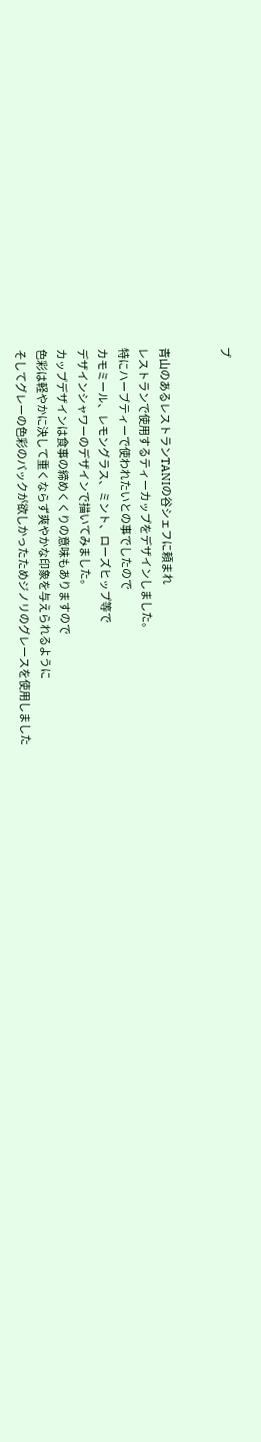プ


青山のあるレストランTANIの谷シェフに頼まれ
レストランで使用するティーカップをデザインしました。
特にハーブティーで使われたいとの事でしたので
カモミール、レモングラス、ミント、ローズヒップ等で
デザインシャワーのデザインで描いてみました。
カップデザインは食事の締めくくりの意味もありますので
色彩は軽やかに決して重くならず爽やかな印象を与えられるように
そしてグレーの色彩のバックが欲しかったためジノリのグレースを使用しました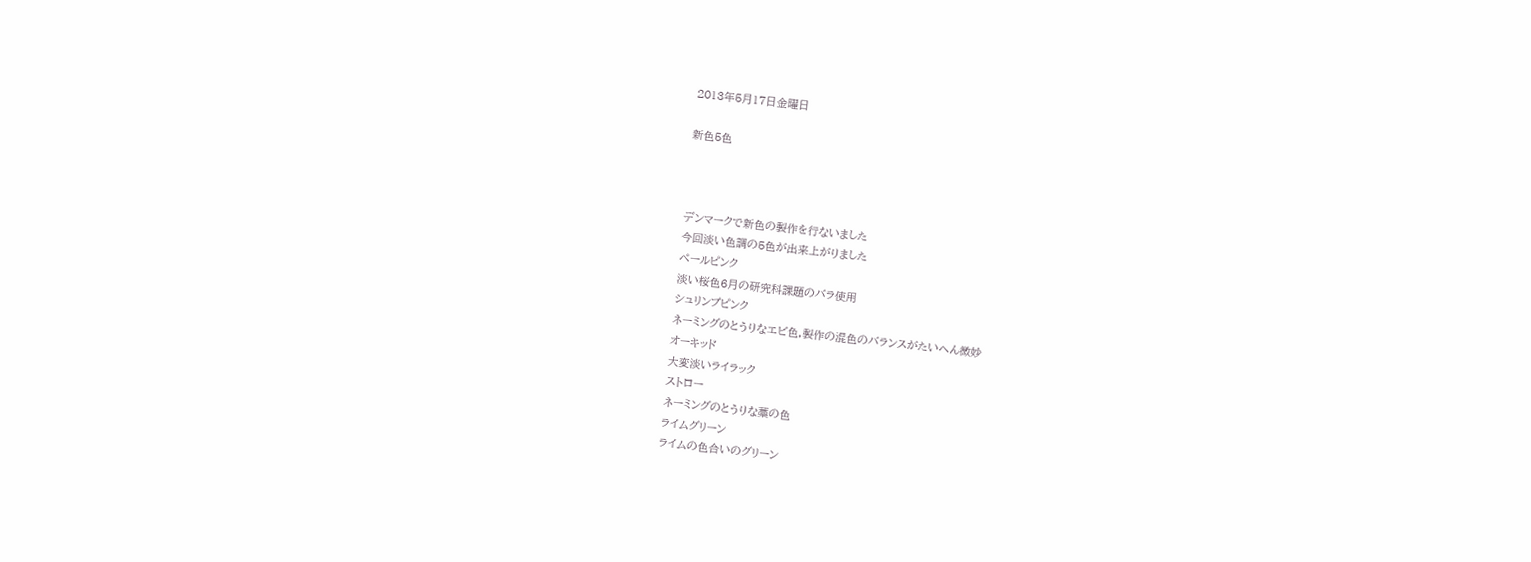2013年5月17日金曜日

新色5色



デンマークで新色の製作を行ないました
今回淡い色調の5色が出来上がりました
ペールピンク
淡い桜色6月の研究科課題のバラ使用
シュリンプピンク
ネーミングのとうりなエビ色,製作の混色のバランスがたいへん微妙
オーキッド
大変淡いライラック
ストロー
ネーミングのとうりな藁の色
ライムグリーン
ライムの色合いのグリーン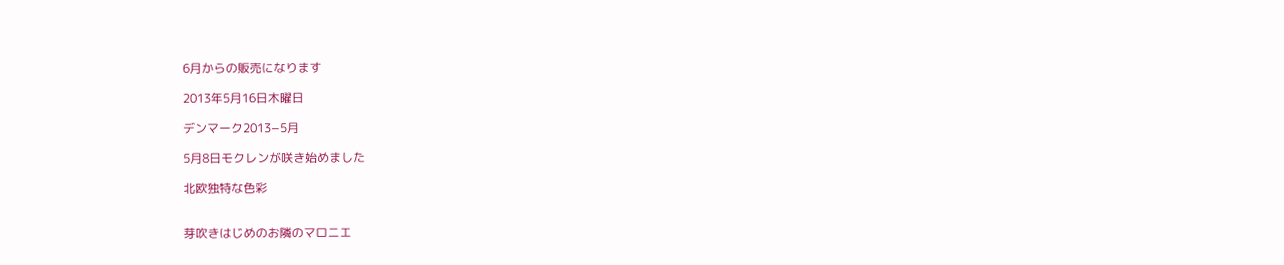6月からの販売になります

2013年5月16日木曜日

デンマーク2013−5月

5月8日モクレンが咲き始めました

北欧独特な色彩


芽吹きはじめのお隣のマロニエ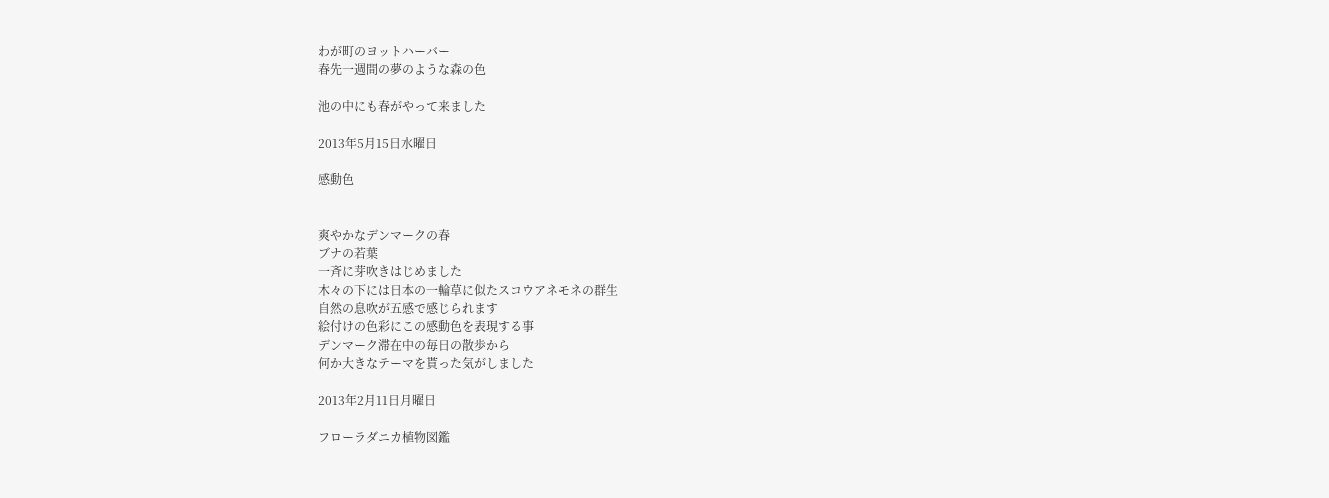わが町のヨットハーバー
春先一週間の夢のような森の色

池の中にも春がやって来ました

2013年5月15日水曜日

感動色


爽やかなデンマークの春
ブナの若葉
一斉に芽吹きはじめました
木々の下には日本の一輪草に似たスコウアネモネの群生
自然の息吹が五感で感じられます
絵付けの色彩にこの感動色を表現する事
デンマーク滞在中の毎日の散歩から
何か大きなテーマを貰った気がしました

2013年2月11日月曜日

フローラダニカ植物図鑑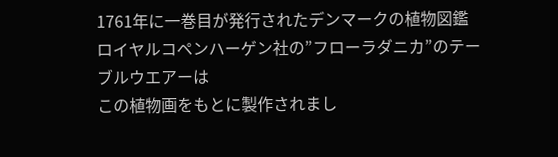1761年に一巻目が発行されたデンマークの植物図鑑
ロイヤルコペンハーゲン社の”フローラダニカ”のテーブルウエアーは
この植物画をもとに製作されまし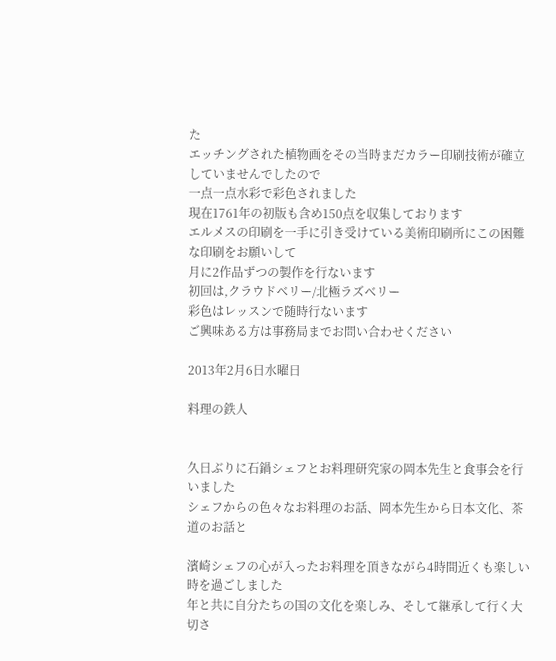た
エッチングされた植物画をその当時まだカラー印刷技術が確立していませんでしたので
一点一点水彩で彩色されました
現在1761年の初版も含め150点を収集しております
エルメスの印刷を一手に引き受けている美術印刷所にこの困難な印刷をお願いして
月に2作品ずつの製作を行ないます
初回は,クラウドベリー/北極ラズベリー
彩色はレッスンで随時行ないます
ご興味ある方は事務局までお問い合わせください

2013年2月6日水曜日

料理の鉄人


久日ぶりに石鍋シェフとお料理研究家の岡本先生と食事会を行いました
シェフからの色々なお料理のお話、岡本先生から日本文化、茶道のお話と

濱崎シェフの心が入ったお料理を頂きながら4時間近くも楽しい時を過ごしました
年と共に自分たちの国の文化を楽しみ、そして継承して行く大切さ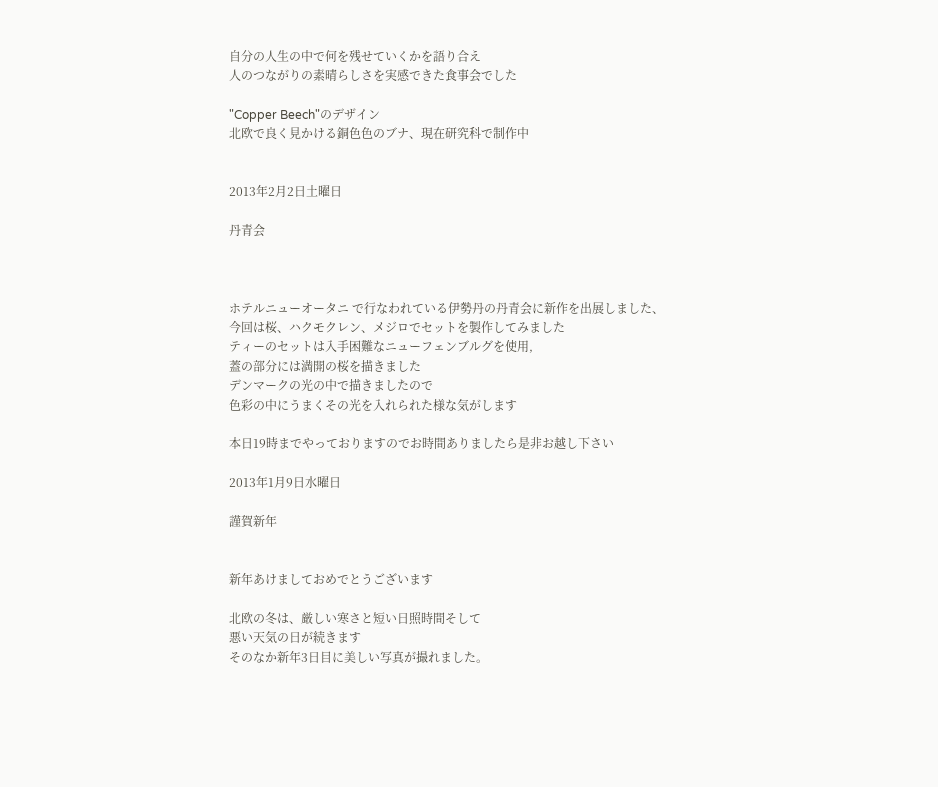自分の人生の中で何を残せていくかを語り合え
人のつながりの素晴らしさを実感できた食事会でした

"Copper Beech"のデザイン
北欧で良く見かける銅色色のブナ、現在研究科で制作中


2013年2月2日土曜日

丹青会



ホテルニューオータニ で行なわれている伊勢丹の丹青会に新作を出展しました、
今回は桜、ハクモクレン、メジロでセットを製作してみました
ティーのセットは入手困難なニューフェンブルグを使用,
蓋の部分には満開の桜を描きました
デンマークの光の中で描きましたので
色彩の中にうまくその光を入れられた様な気がします

本日19時までやっておりますのでお時間ありましたら是非お越し下さい

2013年1月9日水曜日

謹賀新年


新年あけましておめでとうございます

北欧の冬は、厳しい寒さと短い日照時間そして
悪い天気の日が続きます
そのなか新年3日目に美しい写真が撮れました。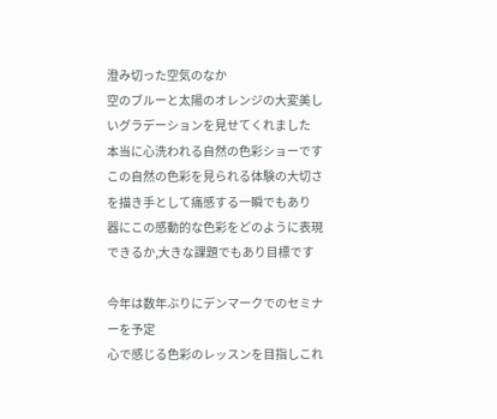澄み切った空気のなか
空のブルーと太陽のオレンジの大変美しいグラデーションを見せてくれました
本当に心洗われる自然の色彩ショーです
この自然の色彩を見られる体験の大切さを描き手として痛感する一瞬でもあり
器にこの感動的な色彩をどのように表現できるか,大きな課題でもあり目標です

今年は数年ぶりにデンマークでのセミナーを予定
心で感じる色彩のレッスンを目指しこれ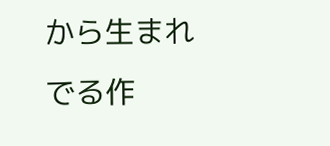から生まれでる作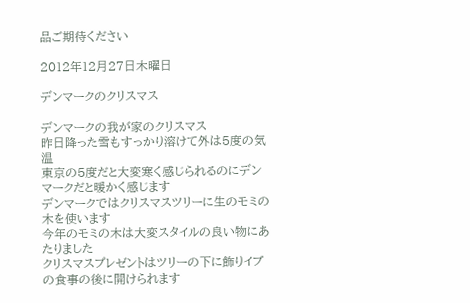品ご期待ください

2012年12月27日木曜日

デンマークのクリスマス

デンマークの我が家のクリスマス
昨日降った雪もすっかり溶けて外は5度の気温
東京の5度だと大変寒く感じられるのにデンマークだと暖かく感じます
デンマークではクリスマスツリーに生のモミの木を使います
今年のモミの木は大変スタイルの良い物にあたりました
クリスマスプレゼントはツリーの下に飾りイブの食事の後に開けられます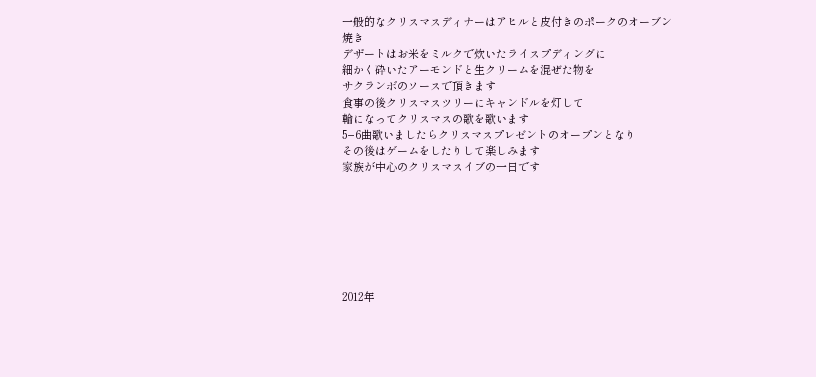一般的なクリスマスディナーはアヒルと皮付きのポークのオーブン焼き
デザートはお米をミルクで炊いたライスプディングに
細かく砕いたアーモンドと生クリームを混ぜた物を
サクランボのソースで頂きます
食事の後クリスマスツリーにキャンドルを灯して
輪になってクリスマスの歌を歌います
5−6曲歌いましたらクリスマスプレゼントのオープンとなり
その後はゲームをしたりして楽しみます
家族が中心のクリスマスイブの一日です







2012年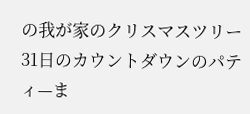の我が家のクリスマスツリー
31日のカウントダウンのパティ—ま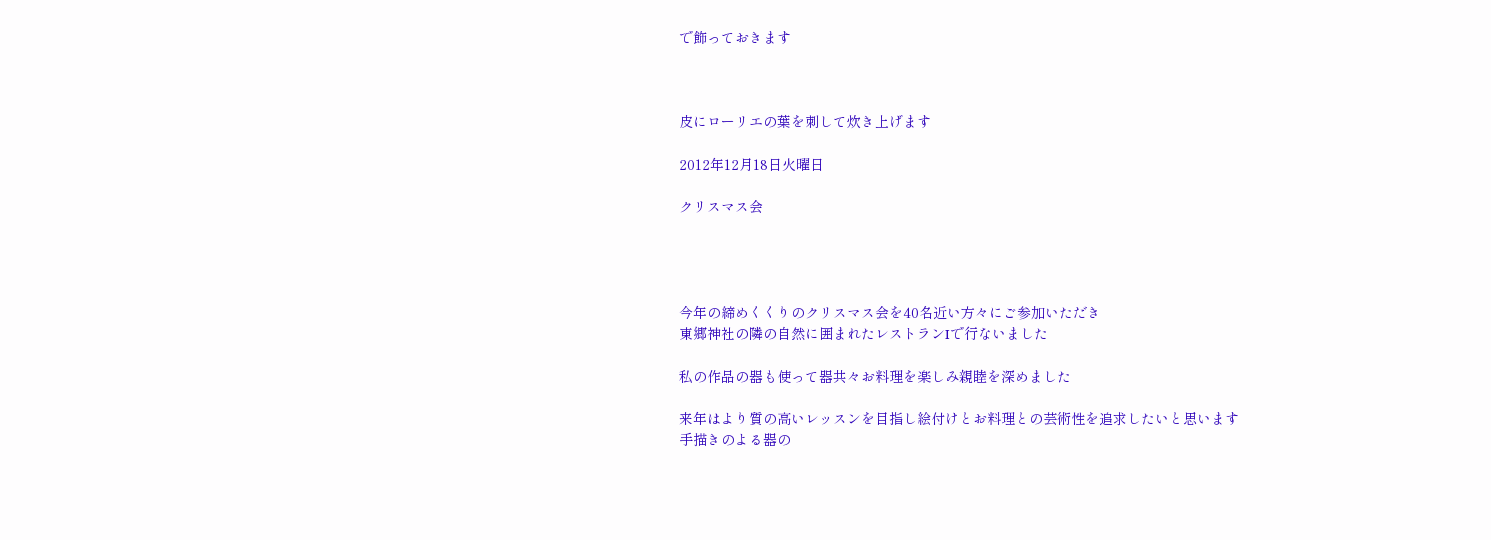で飾っておきます



皮にローリエの葉を刺して炊き上げます

2012年12月18日火曜日

クリスマス会




今年の締めくくりのクリスマス会を40名近い方々にご参加いただき
東郷神社の隣の自然に囲まれたレストランIで行ないました

私の作品の器も使って器共々お料理を楽しみ親睦を深めました

来年はより質の高いレッスンを目指し絵付けとお料理との芸術性を追求したいと思います
手描きのよる器の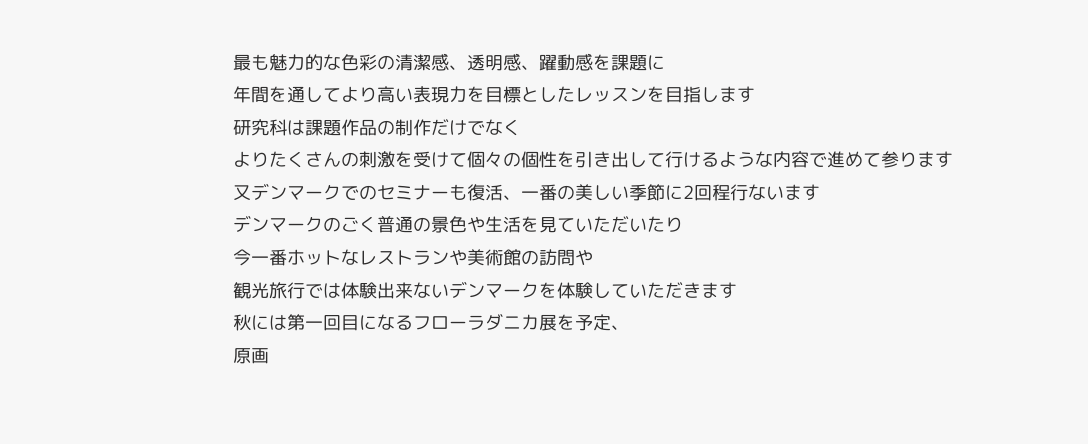最も魅力的な色彩の清潔感、透明感、躍動感を課題に
年間を通してより高い表現力を目標としたレッスンを目指します
研究科は課題作品の制作だけでなく
よりたくさんの刺激を受けて個々の個性を引き出して行けるような内容で進めて参ります
又デンマークでのセミナーも復活、一番の美しい季節に2回程行ないます
デンマークのごく普通の景色や生活を見ていただいたり
今一番ホットなレストランや美術館の訪問や
観光旅行では体験出来ないデンマークを体験していただきます
秋には第一回目になるフローラダニカ展を予定、
原画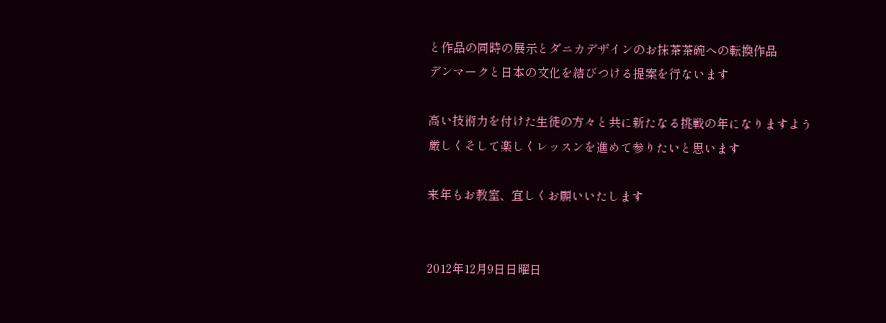と作品の同時の展示とダニカデザインのお抹茶茶碗への転換作品
デンマークと日本の文化を結びつける提案を行ないます

高い技術力を付けた生徒の方々と共に新たなる挑戦の年になりますよう
厳しくそして楽しくレッスンを進めて参りたいと思います

来年もお教室、宜しくお願いいたします


2012年12月9日日曜日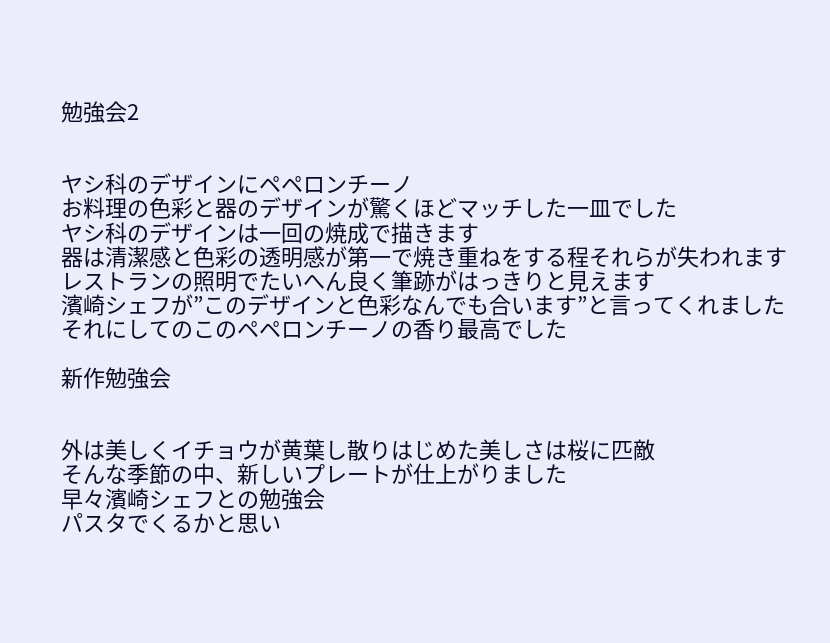勉強会2


ヤシ科のデザインにペペロンチーノ
お料理の色彩と器のデザインが驚くほどマッチした一皿でした
ヤシ科のデザインは一回の焼成で描きます
器は清潔感と色彩の透明感が第一で焼き重ねをする程それらが失われます
レストランの照明でたいへん良く筆跡がはっきりと見えます
濱崎シェフが”このデザインと色彩なんでも合います”と言ってくれました
それにしてのこのペペロンチーノの香り最高でした

新作勉強会


外は美しくイチョウが黄葉し散りはじめた美しさは桜に匹敵
そんな季節の中、新しいプレートが仕上がりました
早々濱崎シェフとの勉強会
パスタでくるかと思い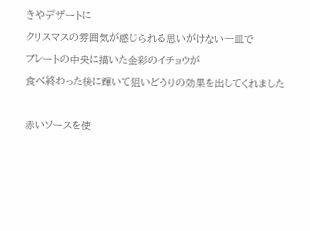きやデザートに
クリスマスの雰囲気が感じられる思いがけない一皿で
プレートの中央に描いた金彩のイチョウが
食べ終わった後に輝いて狙いどうりの効果を出してくれました

赤いソースを使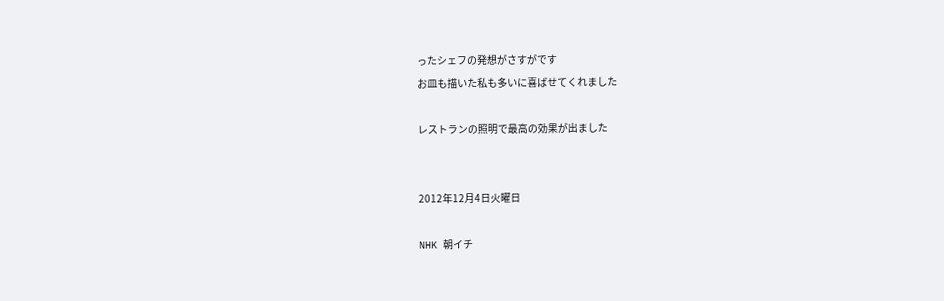ったシェフの発想がさすがです
お皿も描いた私も多いに喜ばせてくれました

レストランの照明で最高の効果が出ました


2012年12月4日火曜日

NHK 朝イチ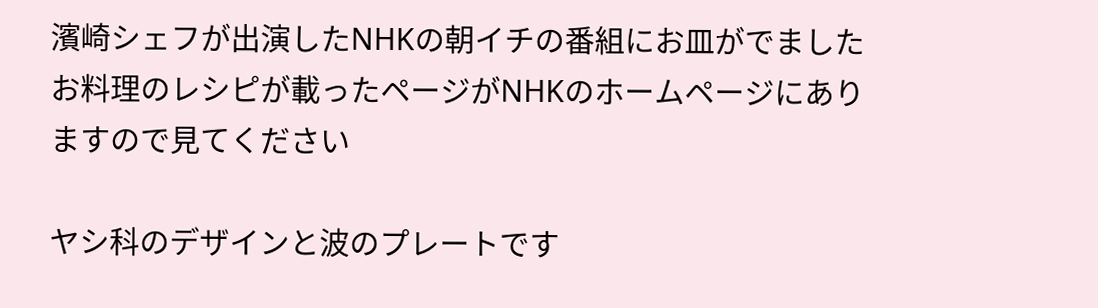濱崎シェフが出演したNHKの朝イチの番組にお皿がでました
お料理のレシピが載ったページがNHKのホームページにありますので見てください

ヤシ科のデザインと波のプレートです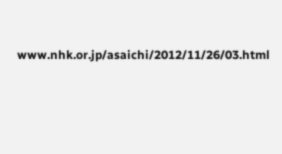www.nhk.or.jp/asaichi/2012/11/26/03.html